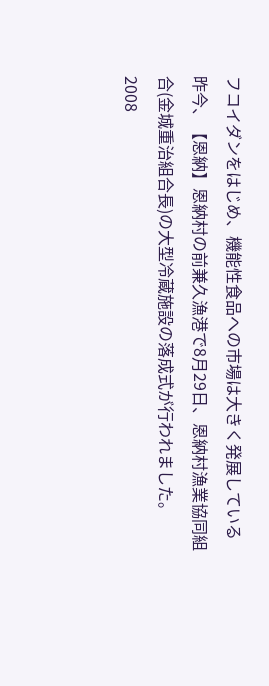フコイダンをはじめ、機能性食品への市場は大きく発展している昨今、【恩納】恩納村の前兼久漁港で8月29日、恩納村漁業協同組合(金城重治組合長)の大型冷蔵施設の落成式が行われました。
2008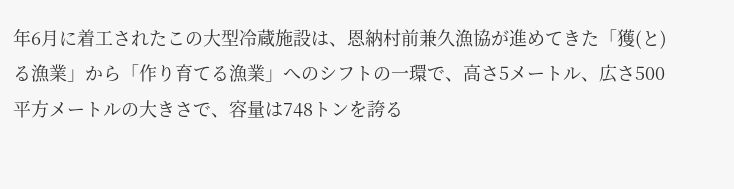年6月に着工されたこの大型冷蔵施設は、恩納村前兼久漁協が進めてきた「獲(と)る漁業」から「作り育てる漁業」へのシフトの一環で、高さ5メートル、広さ500平方メートルの大きさで、容量は748トンを誇る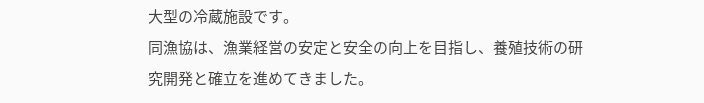大型の冷蔵施設です。
同漁協は、漁業経営の安定と安全の向上を目指し、養殖技術の研究開発と確立を進めてきました。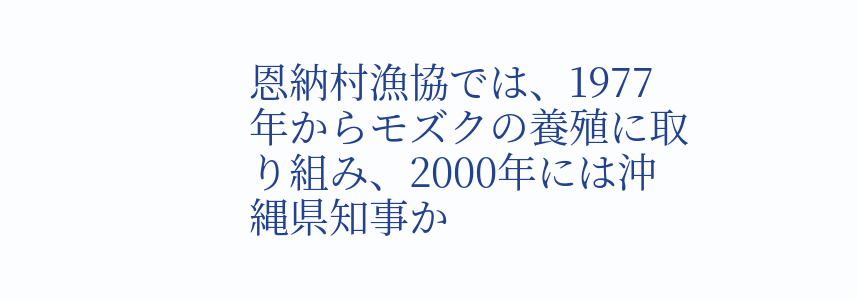恩納村漁協では、1977年からモズクの養殖に取り組み、2000年には沖縄県知事か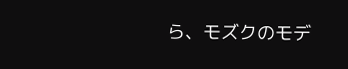ら、モズクのモデ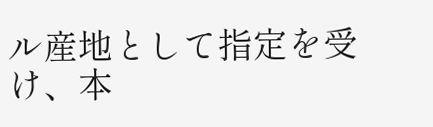ル産地として指定を受け、本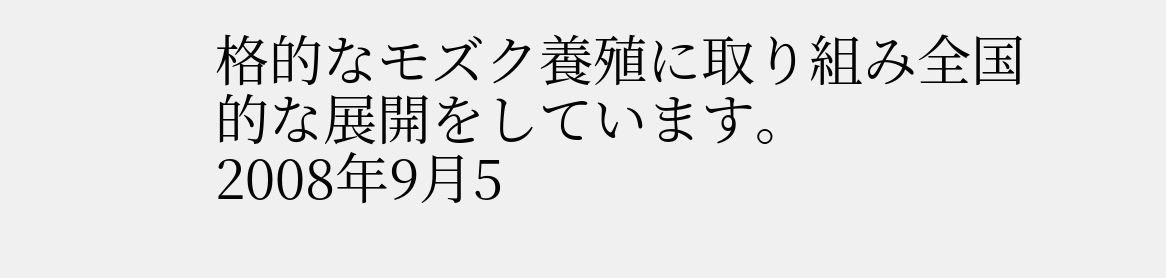格的なモズク養殖に取り組み全国的な展開をしています。
2008年9月5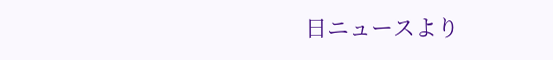日ニュースより